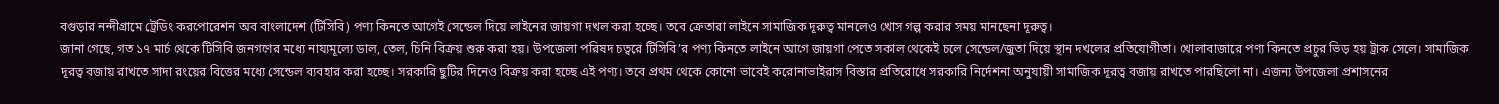বগুড়ার নন্দীগ্রামে ট্রেডিং করপোরেশন অব বাংলাদেশ (টিসিবি) পণ্য কিনতে আগেই সেন্ডেল দিয়ে লাইনের জায়গা দখল করা হচ্ছে। তবে ক্রেতারা লাইনে সামাজিক দূরুত্ব মানলেও খোস গল্প করার সময় মানছেনা দূরুত্ব।
জানা গেছে, গত ১৭ মার্চ থেকে টিসিবি জনগণের মধ্যে নায্যমূল্যে ডাল, তেল, চিনি বিক্রয় শুরু করা হয়। উপজেলা পরিষদ চত্বরে টিসিবি’র পণ্য কিনতে লাইনে আগে জায়গা পেতে সকাল থেকেই চলে সেন্ডেল/জুতা দিয়ে স্থান দখলের প্রতিযোগীতা। খোলাবাজারে পণ্য কিনতে প্রচুর ভিড় হয় ট্রাক সেলে। সামাজিক দূরত্ব বজায় রাখতে সাদা রংয়ের বিত্তের মধ্যে সেন্ডেল ব্যবহার করা হচ্ছে। সরকারি ছুটির দিনেও বিক্রয় করা হচ্ছে এই পণ্য। তবে প্রথম থেকে কোনো ভাবেই করোনাভাইরাস বিস্তার প্রতিরোধে সরকারি নির্দেশনা অনুযায়ী সামাজিক দূরত্ব বজায় রাখতে পারছিলো না। এজন্য উপজেলা প্রশাসনের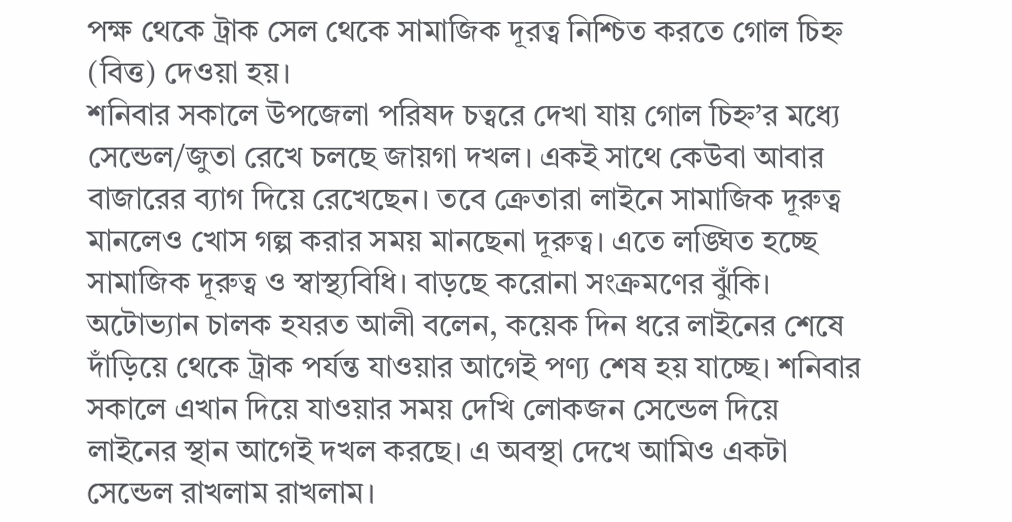পক্ষ থেকে ট্রাক সেল থেকে সামাজিক দূরত্ব নিশ্চিত করতে গোল চিহ্ন (বিত্ত) দেওয়া হয়।
শনিবার সকালে উপজেলা পরিষদ চত্বরে দেখা যায় গোল চিহ্ন’র মধ্যে সেন্ডেল/জুতা রেখে চলছে জায়গা দখল। একই সাথে কেউবা আবার বাজারের ব্যাগ দিয়ে রেখেছেন। তবে ক্রেতারা লাইনে সামাজিক দূরুত্ব মানলেও খোস গল্প করার সময় মানছেনা দূরুত্ব। এতে লঙ্ঘিত হচ্ছে সামাজিক দূরুত্ব ও স্বাস্থ্যবিধি। বাড়ছে করোনা সংক্রমণের ঝুঁকি। অটোভ্যান চালক হযরত আলী বলেন, কয়েক দিন ধরে লাইনের শেষে দাঁড়িয়ে থেকে ট্রাক পর্যন্ত যাওয়ার আগেই পণ্য শেষ হয় যাচ্ছে। শনিবার সকালে এখান দিয়ে যাওয়ার সময় দেখি লোকজন সেন্ডেল দিয়ে লাইনের স্থান আগেই দখল করছে। এ অবস্থা দেখে আমিও একটা সেন্ডেল রাখলাম রাখলাম।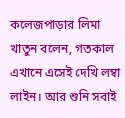কলেজপাড়ার লিমা খাতুন বলেন, গতকাল এখানে এসেই দেখি লম্বা লাইন। আর শুনি সবাই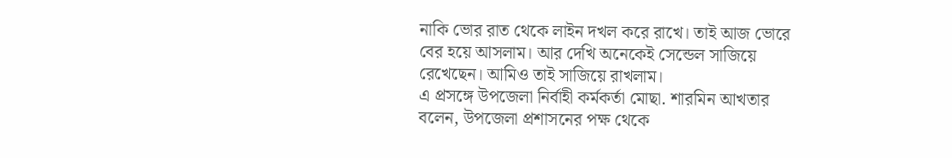নাকি ভোর রাত থেকে লাইন দখল করে রাখে। তাই আজ ভোরে বের হয়ে আসলাম। আর দেখি অনেকেই সেন্ডেল সাজিয়ে রেখেছেন। আমিও তাই সাজিয়ে রাখলাম।
এ প্রসঙ্গে উপজেলা নির্বাহী কর্মকর্তা মোছা. শারমিন আখতার বলেন, উপজেলা প্রশাসনের পক্ষ থেকে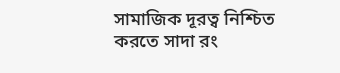সামাজিক দূরত্ব নিশ্চিত করতে সাদা রং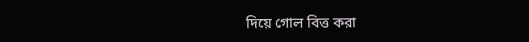দিয়ে গোল বিত্ত করা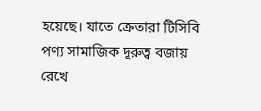হয়েছে। যাতে ক্রেতারা টিসিবি পণ্য সামাজিক দূরুত্ব বজায় রেখে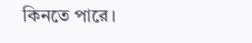কিনতে পারে।